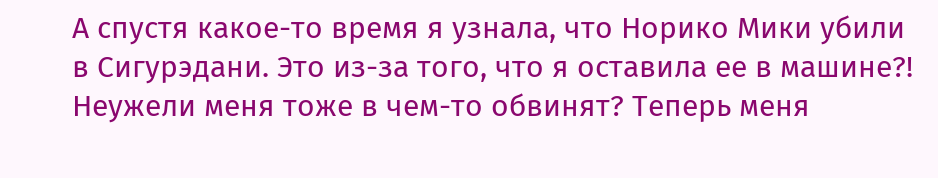А спустя какое-то время я узнала, что Норико Мики убили в Сигурэдани. Это из-за того, что я оставила ее в машине?! Неужели меня тоже в чем-то обвинят? Теперь меня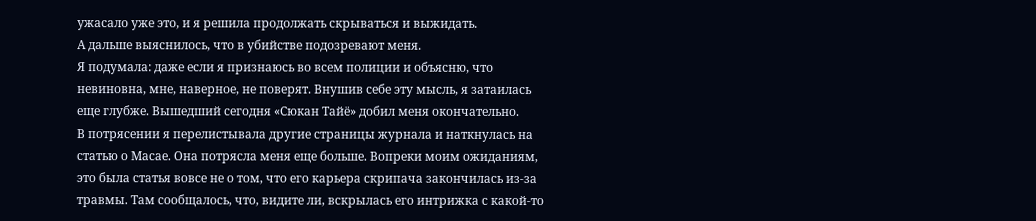ужасало уже это, и я решила продолжать скрываться и выжидать.
А дальше выяснилось, что в убийстве подозревают меня.
Я подумала: даже если я признаюсь во всем полиции и объясню, что невиновна, мне, наверное, не поверят. Внушив себе эту мысль, я затаилась еще глубже. Вышедший сегодня «Сюкан Тайё» добил меня окончательно.
В потрясении я перелистывала другие страницы журнала и наткнулась на статью о Масае. Она потрясла меня еще больше. Вопреки моим ожиданиям, это была статья вовсе не о том, что его карьера скрипача закончилась из-за травмы. Там сообщалось, что, видите ли, вскрылась его интрижка с какой-то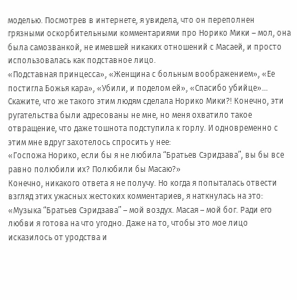моделью. Посмотрев в интернете, я увидела, что он переполнен грязными оскорбительными комментариями про Норико Мики – мол, она была самозванкой, не имевшей никаких отношений с Масаей, и просто использовалась как подставное лицо.
«Подставная принцесса», «Женщина с больным воображением», «Ее постигла Божья кара», «Убили, и поделом ей», «Спасибо убийце»…
Скажите, что же такого этим людям сделала Норико Мики?! Конечно, эти ругательства были адресованы не мне, но меня охватило такое отвращение, что даже тошнота подступила к горлу. И одновременно с этим мне вдруг захотелось спросить у нее:
«Госпожа Норико, если бы я не любила “Братьев Сэридзава”, вы бы все равно полюбили их? Полюбили бы Масаю?»
Конечно, никакого ответа я не получу. Но когда я попыталась отвести взгляд этих ужасных жестоких комментариев, я наткнулась на это:
«Музыка “Братьев Сэридзава” – мой воздух. Масая – мой бог. Ради его любви я готова на что угодно. Даже на то, чтобы это мое лицо исказилось от уродства и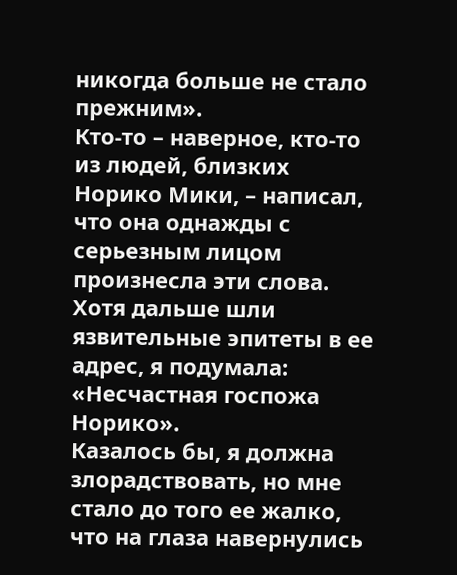никогда больше не стало прежним».
Кто-то – наверное, кто-то из людей, близких Норико Мики, – написал, что она однажды с серьезным лицом произнесла эти слова. Хотя дальше шли язвительные эпитеты в ее адрес, я подумала: «Несчастная госпожа Норико».
Казалось бы, я должна злорадствовать, но мне стало до того ее жалко, что на глаза навернулись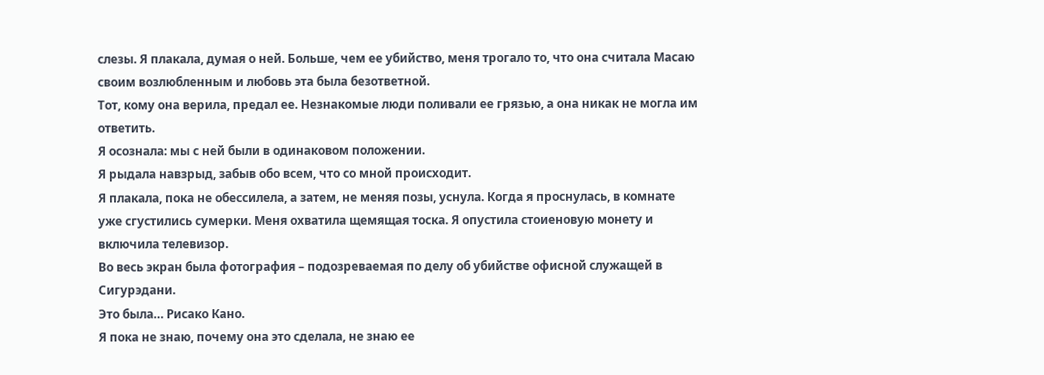слезы. Я плакала, думая о ней. Больше, чем ее убийство, меня трогало то, что она считала Масаю своим возлюбленным и любовь эта была безответной.
Тот, кому она верила, предал ее. Незнакомые люди поливали ее грязью, а она никак не могла им ответить.
Я осознала: мы с ней были в одинаковом положении.
Я рыдала навзрыд, забыв обо всем, что со мной происходит.
Я плакала, пока не обессилела, а затем, не меняя позы, уснула. Когда я проснулась, в комнате уже сгустились сумерки. Меня охватила щемящая тоска. Я опустила стоиеновую монету и включила телевизор.
Во весь экран была фотография – подозреваемая по делу об убийстве офисной служащей в Сигурэдани.
Это была… Рисако Кано.
Я пока не знаю, почему она это сделала, не знаю ее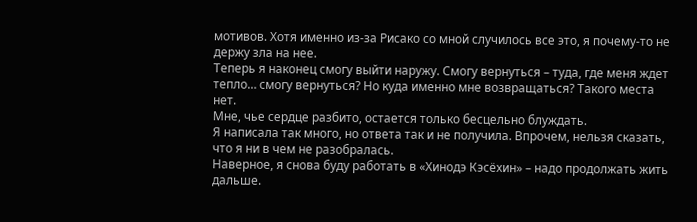мотивов. Хотя именно из-за Рисако со мной случилось все это, я почему-то не держу зла на нее.
Теперь я наконец смогу выйти наружу. Смогу вернуться – туда, где меня ждет тепло… смогу вернуться? Но куда именно мне возвращаться? Такого места нет.
Мне, чье сердце разбито, остается только бесцельно блуждать.
Я написала так много, но ответа так и не получила. Впрочем, нельзя сказать, что я ни в чем не разобралась.
Наверное, я снова буду работать в «Хинодэ Кэсёхин» – надо продолжать жить дальше.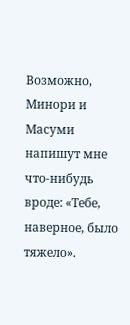Возможно, Минори и Масуми напишут мне что-нибудь вроде: «Тебе, наверное, было тяжело».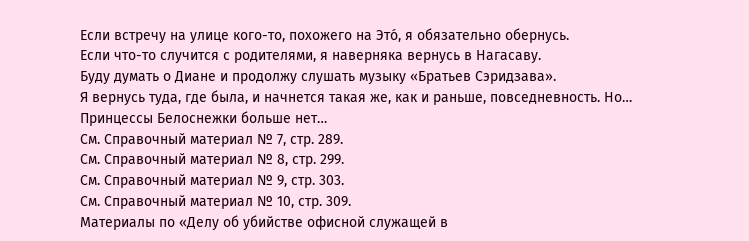Если встречу на улице кого-то, похожего на Это́, я обязательно обернусь.
Если что-то случится с родителями, я наверняка вернусь в Нагасаву.
Буду думать о Диане и продолжу слушать музыку «Братьев Сэридзава».
Я вернусь туда, где была, и начнется такая же, как и раньше, повседневность. Но…
Принцессы Белоснежки больше нет…
См. Справочный материал № 7, стр. 289.
См. Справочный материал № 8, стр. 299.
См. Справочный материал № 9, стр. 303.
См. Справочный материал № 10, стр. 309.
Материалы по «Делу об убийстве офисной служащей в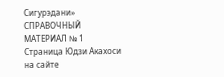Сигурэдани»
СПРАВОЧНЫЙ МАТЕРИАЛ № 1
Страница Юдзи Акахоси на сайте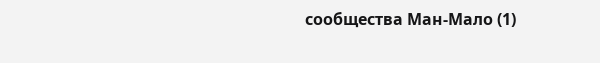сообщества Ман-Мало (1)